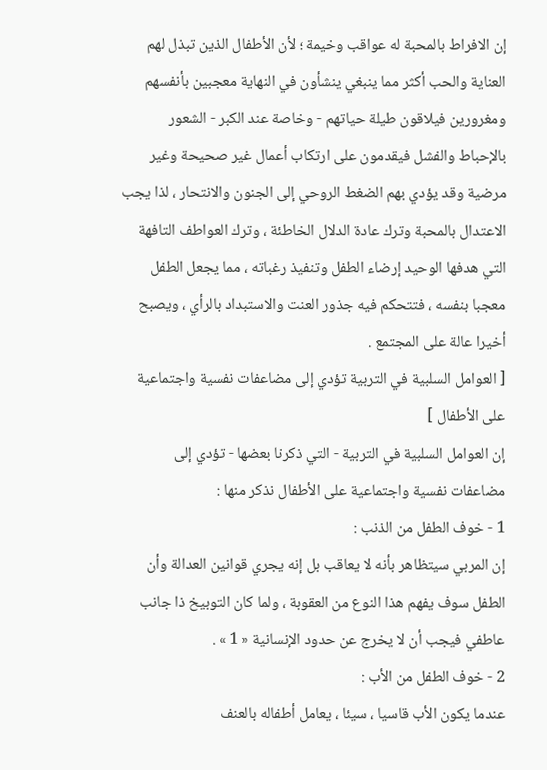إن الافراط بالمحبة له عواقب وخيمة ؛ لأن الأطفال الذين تبذل لهم العناية والحب أكثر مما ينبغي ينشأون في النهاية معجبين بأنفسهم ومغرورين فيلاقون طيلة حياتهم - وخاصة عند الكبر - الشعور بالإحباط والفشل فيقدمون على ارتكاب أعمال غير صحيحة وغير مرضية وقد يؤدي بهم الضغط الروحي إلى الجنون والانتحار ، لذا يجب الاعتدال بالمحبة وترك عادة الدلال الخاطئة ، وترك العواطف التافهة التي هدفها الوحيد إرضاء الطفل وتنفيذ رغباته ، مما يجعل الطفل معجبا بنفسه ، فتتحكم فيه جذور العنت والاستبداد بالرأي ، ويصبح أخيرا عالة على المجتمع .
[ العوامل السلبية في التربية تؤدي إلى مضاعفات نفسية واجتماعية على الأطفال ]
إن العوامل السلبية في التربية - التي ذكرنا بعضها - تؤدي إلى مضاعفات نفسية واجتماعية على الأطفال نذكر منها :
1 - خوف الطفل من الذنب :
إن المربي سيتظاهر بأنه لا يعاقب بل إنه يجري قوانين العدالة وأن الطفل سوف يفهم هذا النوع من العقوبة ، ولما كان التوبيخ ذا جانب عاطفي فيجب أن لا يخرج عن حدود الإنسانية « 1 » .
2 - خوف الطفل من الأب :
عندما يكون الأب قاسيا ، سيئا ، يعامل أطفاله بالعنف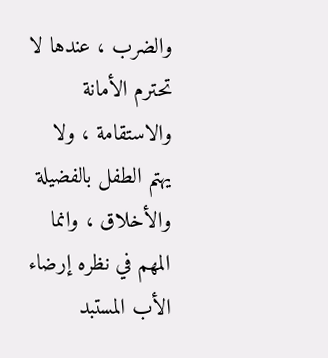والضرب ، عندها لا تحترم الأمانة والاستقامة ، ولا يهتم الطفل بالفضيلة والأخلاق ، وانما المهم في نظره إرضاء الأب المستبد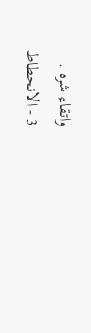واتقاء شره .
3 - الانحطاط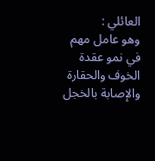العائلي :
وهو عامل مهم في نمو عقدة الخوف والحقارة والإصابة بالخجل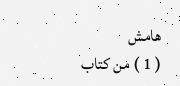هامش
( 1 ) من كتاب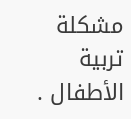مشكلة تربية الأطفال .